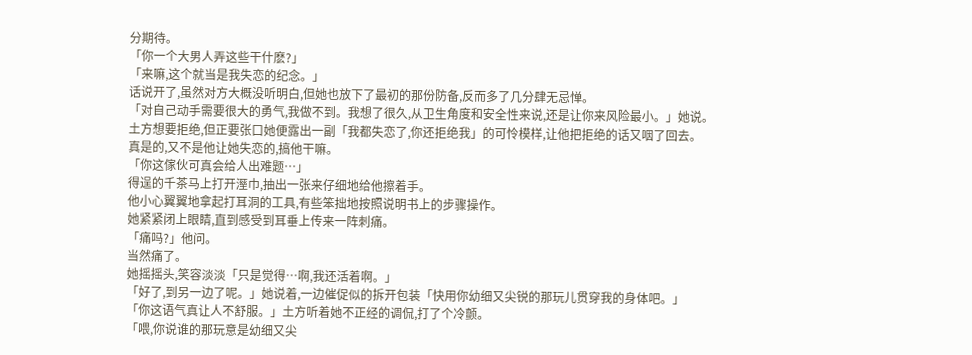分期待。
「你一个大男人弄这些干什麽?」
「来嘛,这个就当是我失恋的纪念。」
话说开了,虽然对方大概没听明白,但她也放下了最初的那份防备,反而多了几分肆无忌惮。
「对自己动手需要很大的勇气,我做不到。我想了很久,从卫生角度和安全性来说,还是让你来风险最小。」她说。
土方想要拒绝,但正要张口她便露出一副「我都失恋了,你还拒绝我」的可怜模样,让他把拒绝的话又咽了回去。
真是的,又不是他让她失恋的,搞他干嘛。
「你这傢伙可真会给人出难题…」
得逞的千茶马上打开溼巾,抽出一张来仔细地给他擦着手。
他小心翼翼地拿起打耳洞的工具,有些笨拙地按照说明书上的步骤操作。
她紧紧闭上眼睛,直到感受到耳垂上传来一阵刺痛。
「痛吗?」他问。
当然痛了。
她摇摇头,笑容淡淡「只是觉得…啊,我还活着啊。」
「好了,到另一边了呢。」她说着,一边催促似的拆开包装「快用你幼细又尖锐的那玩儿贯穿我的身体吧。」
「你这语气真让人不舒服。」土方听着她不正经的调侃,打了个冷颤。
「喂,你说谁的那玩意是幼细又尖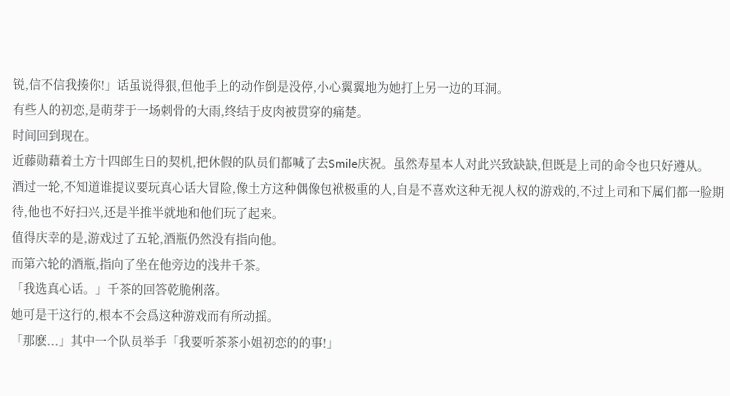锐,信不信我揍你!」话虽说得狠,但他手上的动作倒是没停,小心翼翼地为她打上另一边的耳洞。
有些人的初恋,是萌芽于一场刺骨的大雨,终结于皮肉被贯穿的痛楚。
时间回到现在。
近藤勋藉着土方十四郎生日的契机,把休假的队员们都喊了去Smile庆祝。虽然寿星本人对此兴致缺缺,但既是上司的命令也只好遵从。
酒过一轮,不知道谁提议要玩真心话大冒险,像土方这种偶像包袱极重的人,自是不喜欢这种无视人权的游戏的,不过上司和下属们都一脸期待,他也不好扫兴,还是半推半就地和他们玩了起来。
值得庆幸的是,游戏过了五轮,酒瓶仍然没有指向他。
而第六轮的酒瓶,指向了坐在他旁边的浅井千茶。
「我选真心话。」千茶的回答乾脆俐落。
她可是干这行的,根本不会爲这种游戏而有所动摇。
「那麽...」其中一个队员举手「我要听茶茶小姐初恋的的事!」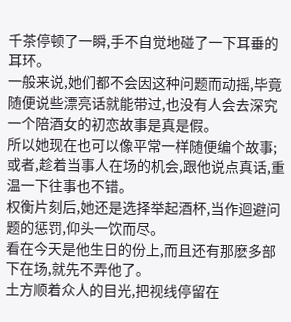千茶停顿了一瞬,手不自觉地碰了一下耳垂的耳环。
一般来说,她们都不会因这种问题而动摇,毕竟随便说些漂亮话就能带过,也没有人会去深究一个陪酒女的初恋故事是真是假。
所以她现在也可以像平常一样随便编个故事;或者,趁着当事人在场的机会,跟他说点真话,重温一下往事也不错。
权衡片刻后,她还是选择举起酒杯,当作迴避问题的惩罚,仰头一饮而尽。
看在今天是他生日的份上,而且还有那麽多部下在场,就先不弄他了。
土方顺着众人的目光,把视线停留在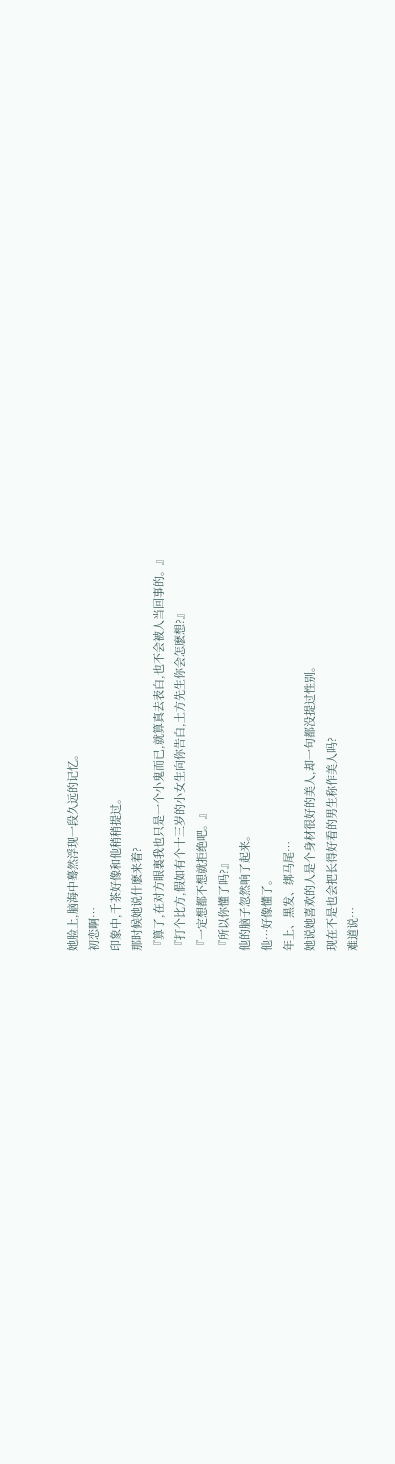她脸上,脑海中蓦然浮现一段久远的记忆。
初恋啊…
印象中,千茶好像和他稍稍提过。
那时候她说什麽来着?
『算了,在对方眼裏我也只是一个小鬼而已,就算真去表白,也不会被人当回事的。』
『打个比方,假如有个十三岁的小女生向你告白,土方先生你会怎麽想?』
『一定想都不想就拒绝吧。』
『所以你懂了吗?』
他的脑子忽然响了起来。
他…好像懂了。
年上、黑发、绑马尾…
她说她喜欢的人是个身材很好的美人,却一句都没提过性别。
现在不是也会把长得好看的男生称作美人吗?
难道说…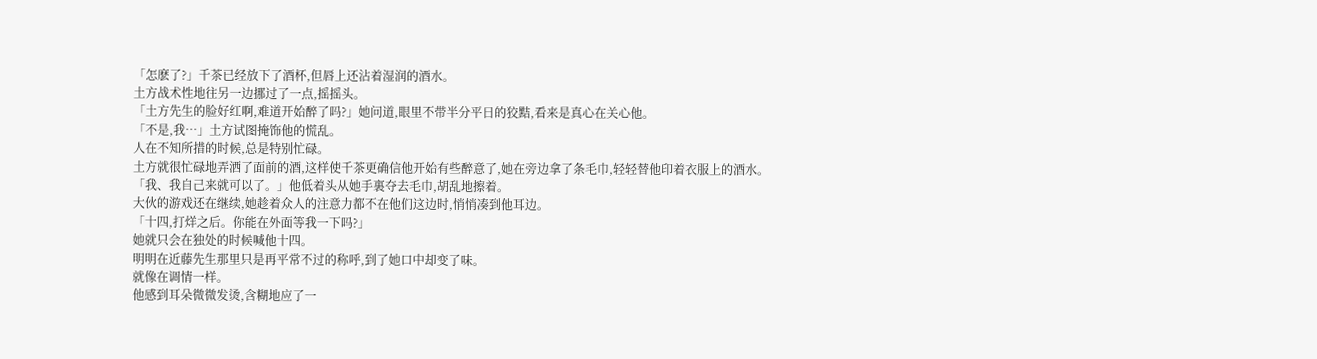「怎麽了?」千茶已经放下了酒杯,但唇上还沾着湿润的酒水。
土方战术性地往另一边挪过了一点,摇摇头。
「土方先生的脸好红啊,难道开始醉了吗?」她问道,眼里不带半分平日的狡黠,看来是真心在关心他。
「不是,我…」土方试图掩饰他的慌乱。
人在不知所措的时候,总是特别忙碌。
土方就很忙碌地弄洒了面前的酒,这样使千茶更确信他开始有些醉意了,她在旁边拿了条毛巾,轻轻替他印着衣服上的酒水。
「我、我自己来就可以了。」他低着头从她手裏夺去毛巾,胡乱地擦着。
大伙的游戏还在继续,她趁着众人的注意力都不在他们这边时,悄悄凑到他耳边。
「十四,打烊之后。你能在外面等我一下吗?」
她就只会在独处的时候喊他十四。
明明在近藤先生那里只是再平常不过的称呼,到了她口中却变了味。
就像在调情一样。
他感到耳朵微微发烫,含糊地应了一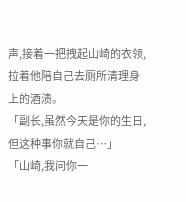声,接着一把拽起山崎的衣领,拉着他陪自己去厕所清理身上的酒渍。
「副长,虽然今天是你的生日,但这种事你就自己…」
「山崎,我问你一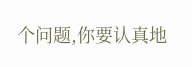个问题,你要认真地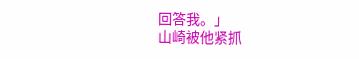回答我。」
山崎被他紧抓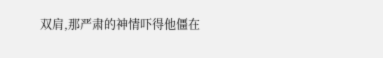双肩,那严肃的神情吓得他僵在